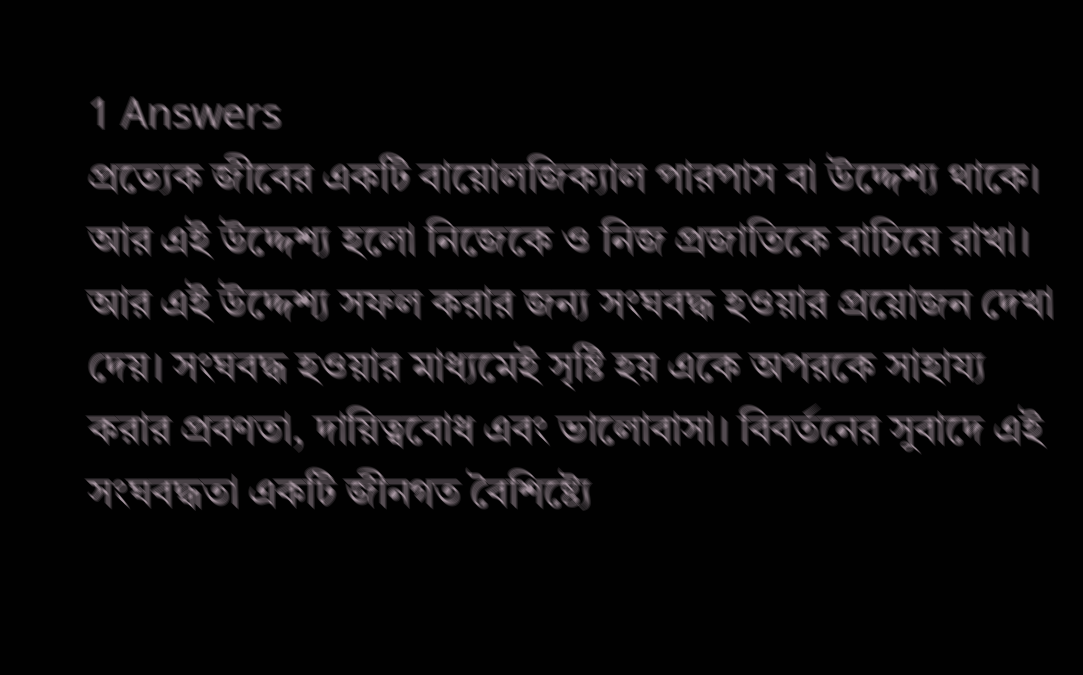1 Answers
প্রত্যেক জীবের একটি বায়োলজিক্যাল পারপাস বা উদ্দেশ্য থাকে। আর এই উদ্দেশ্য হলো নিজেকে ও নিজ প্রজাতিকে বাচিয়ে রাখা।
আর এই উদ্দেশ্য সফল করার জন্য সংঘবদ্ধ হওয়ার প্রয়োজন দেখা দেয়। সংঘবদ্ধ হওয়ার মাধ্যমেই সৃষ্টি হয় একে অপরকে সাহায্য করার প্রবণতা, দায়িত্ববোধ এবং ভালোবাসা। বিবর্তনের সুবাদে এই সংঘবদ্ধতা একটি জীনগত বৈশিষ্ট্যে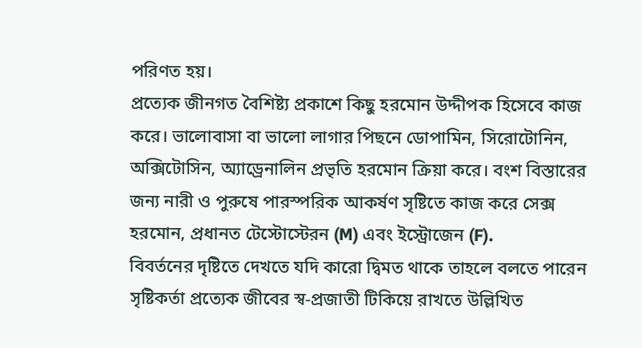পরিণত হয়।
প্রত্যেক জীনগত বৈশিষ্ট্য প্রকাশে কিছু হরমোন উদ্দীপক হিসেবে কাজ করে। ভালোবাসা বা ভালো লাগার পিছনে ডোপামিন, সিরোটোনিন, অক্সিটোসিন, অ্যাড্রেনালিন প্রভৃতি হরমোন ক্রিয়া করে। বংশ বিস্তারের জন্য নারী ও পুরুষে পারস্পরিক আকর্ষণ সৃষ্টিতে কাজ করে সেক্স হরমোন, প্রধানত টেস্টোস্টেরন (M) এবং ইস্ট্রোজেন (F).
বিবর্তনের দৃষ্টিতে দেখতে যদি কারো দ্বিমত থাকে তাহলে বলতে পারেন সৃষ্টিকর্তা প্রত্যেক জীবের স্ব-প্রজাতী টিকিয়ে রাখতে উল্লিখিত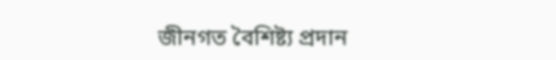জীনগত বৈশিষ্ট্য প্রদান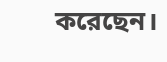করেছেন।